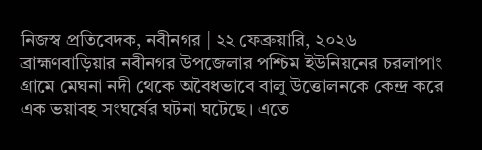নিজস্ব প্রতিবেদক, নবীনগর | ২২ ফেব্রুয়ারি, ২০২৬
ব্রাহ্মণবাড়িয়ার নবীনগর উপজেলার পশ্চিম ইউনিয়নের চরলাপাং গ্রামে মেঘনা নদী থেকে অবৈধভাবে বালু উত্তোলনকে কেন্দ্র করে এক ভয়াবহ সংঘর্ষের ঘটনা ঘটেছে। এতে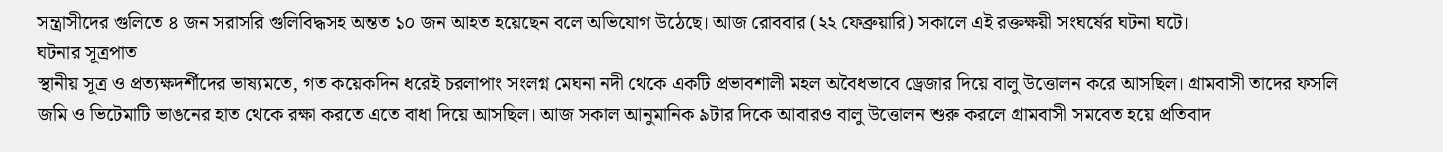সন্ত্রাসীদের গুলিতে ৪ জন সরাসরি গুলিবিদ্ধসহ অন্তত ১০ জন আহত হয়েছেন বলে অভিযোগ উঠেছে। আজ রোববার (২২ ফেব্রুয়ারি) সকালে এই রক্তক্ষয়ী সংঘর্ষের ঘটনা ঘটে।
ঘটনার সূত্রপাত
স্থানীয় সূত্র ও প্রত্যক্ষদর্শীদের ভাষ্যমতে, গত কয়েকদিন ধরেই চরলাপাং সংলগ্ন মেঘনা নদী থেকে একটি প্রভাবশালী মহল অবৈধভাবে ড্রেজার দিয়ে বালু উত্তোলন করে আসছিল। গ্রামবাসী তাদের ফসলি জমি ও ভিটেমাটি ভাঙনের হাত থেকে রক্ষা করতে এতে বাধা দিয়ে আসছিল। আজ সকাল আনুমানিক ৯টার দিকে আবারও বালু উত্তোলন শুরু করলে গ্রামবাসী সমবেত হয়ে প্রতিবাদ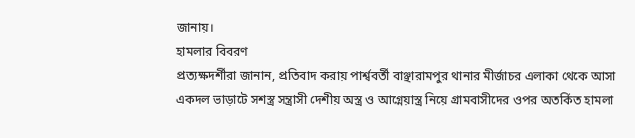জানায়।
হামলার বিবরণ
প্রত্যক্ষদর্শীরা জানান, প্রতিবাদ করায় পার্শ্ববর্তী বাঞ্ছারামপুর থানার মীর্জাচর এলাকা থেকে আসা একদল ভাড়াটে সশস্ত্র সন্ত্রাসী দেশীয় অস্ত্র ও আগ্নেয়াস্ত্র নিয়ে গ্রামবাসীদের ওপর অতর্কিত হামলা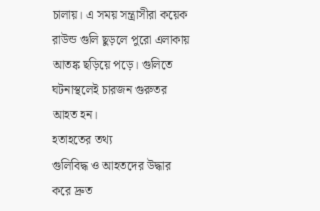চালায়। এ সময় সন্ত্রাসীরা কয়েক রাউন্ড গুলি ছুড়লে পুরো এলাকায় আতঙ্ক ছড়িয়ে পড়ে। গুলিতে ঘটনাস্থলেই চারজন গুরুতর আহত হন।
হতাহতের তথ্য
গুলিবিদ্ধ ও আহতদের উদ্ধার করে দ্রুত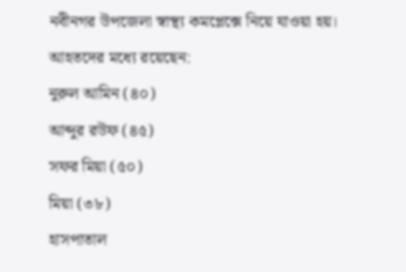নবীনগর উপজেলা স্বাস্থ্য কমপ্লেক্সে নিয়ে যাওয়া হয়। আহতদের মধ্যে রয়েছেন:
নুরুল আমিন (৪০)
আব্দুর রউফ (৪৫)
সফর মিয়া (৫০)
মিয়া (৩৮)
হাসপাতাল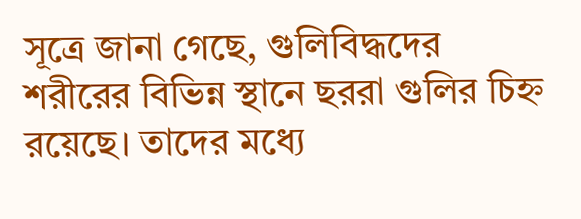সূত্রে জানা গেছে, গুলিবিদ্ধদের শরীরের বিভিন্ন স্থানে ছররা গুলির চিহ্ন রয়েছে। তাদের মধ্যে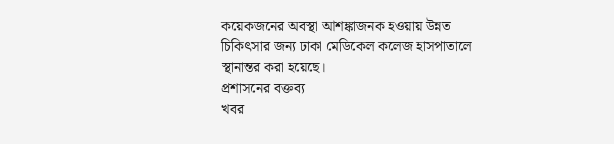কয়েকজনের অবস্থা আশঙ্কাজনক হওয়ায় উন্নত চিকিৎসার জন্য ঢাকা মেডিকেল কলেজ হাসপাতালে স্থানান্তর করা হয়েছে।
প্রশাসনের বক্তব্য
খবর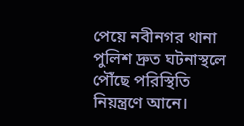পেয়ে নবীনগর থানা পুলিশ দ্রুত ঘটনাস্থলে পৌঁছে পরিস্থিতি নিয়ন্ত্রণে আনে।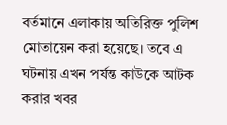বর্তমানে এলাকায় অতিরিক্ত পুলিশ মোতায়েন করা হয়েছে। তবে এ ঘটনায় এখন পর্যন্ত কাউকে আটক করার খবর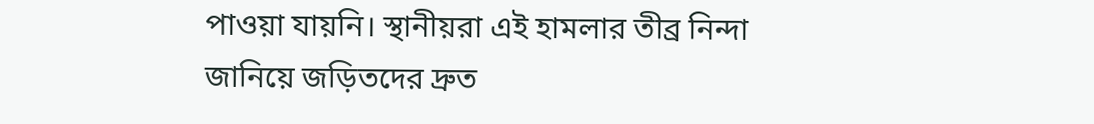পাওয়া যায়নি। স্থানীয়রা এই হামলার তীব্র নিন্দা জানিয়ে জড়িতদের দ্রুত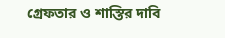গ্রেফতার ও শাস্তির দাবি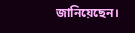জানিয়েছেন।